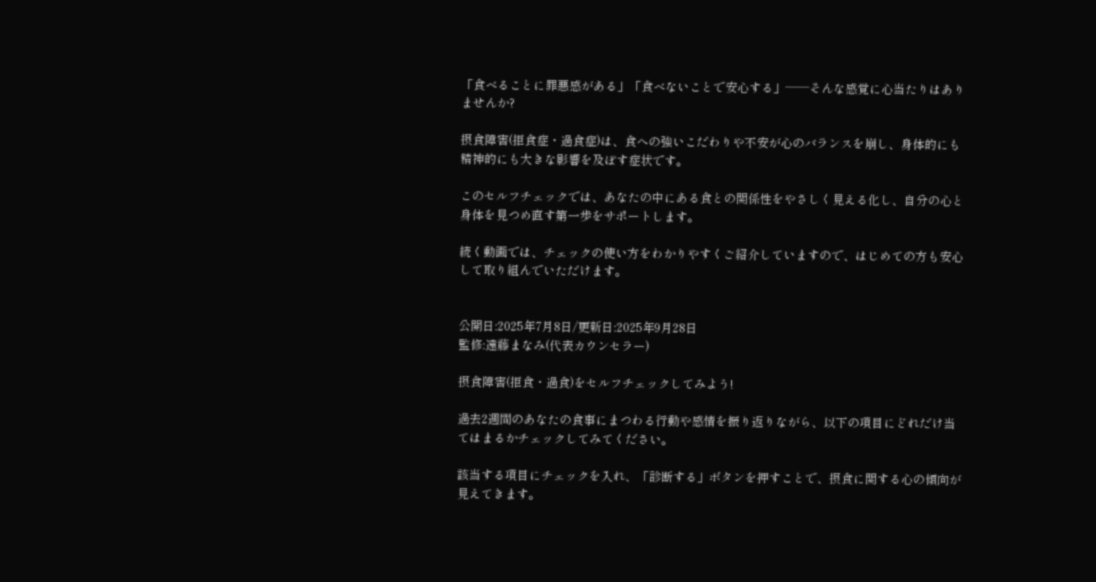「食べることに罪悪感がある」「食べないことで安心する」──そんな感覚に心当たりはありませんか?

摂食障害(拒食症・過食症)は、食への強いこだわりや不安が心のバランスを崩し、身体的にも精神的にも大きな影響を及ぼす症状です。

このセルフチェックでは、あなたの中にある食との関係性をやさしく見える化し、自分の心と身体を見つめ直す第一歩をサポートします。

続く動画では、チェックの使い方をわかりやすくご紹介していますので、はじめての方も安心して取り組んでいただけます。


公開日:2025年7月8日/更新日:2025年9月28日
監修:遠藤まなみ(代表カウンセラー)

摂食障害(拒食・過食)をセルフチェックしてみよう!

過去2週間のあなたの食事にまつわる行動や感情を振り返りながら、以下の項目にどれだけ当てはまるかチェックしてみてください。

該当する項目にチェックを入れ、「診断する」ボタンを押すことで、摂食に関する心の傾向が見えてきます。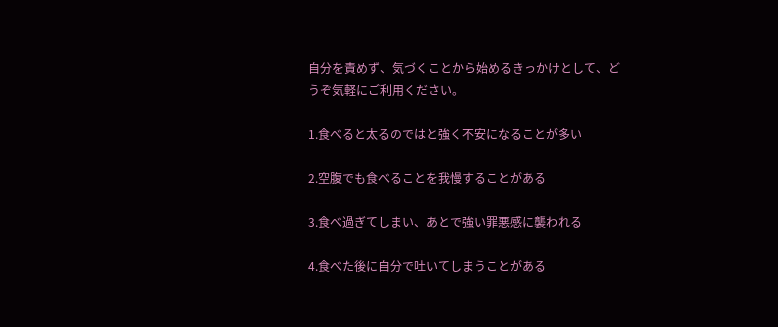自分を責めず、気づくことから始めるきっかけとして、どうぞ気軽にご利用ください。

1.食べると太るのではと強く不安になることが多い

2.空腹でも食べることを我慢することがある

3.食べ過ぎてしまい、あとで強い罪悪感に襲われる

4.食べた後に自分で吐いてしまうことがある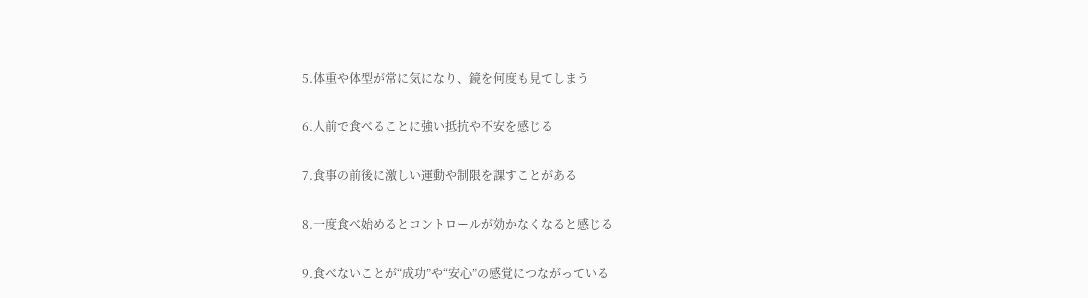5.体重や体型が常に気になり、鏡を何度も見てしまう

6.人前で食べることに強い抵抗や不安を感じる

7.食事の前後に激しい運動や制限を課すことがある

8.一度食べ始めるとコントロールが効かなくなると感じる

9.食べないことが“成功”や“安心”の感覚につながっている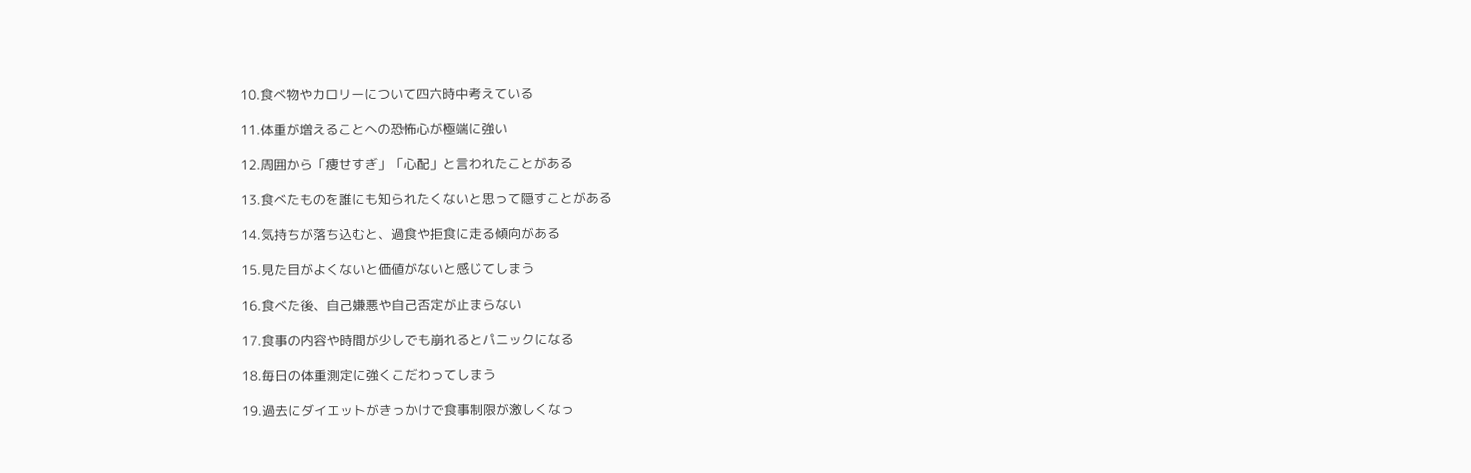10.食べ物やカロリーについて四六時中考えている

11.体重が増えることへの恐怖心が極端に強い

12.周囲から「痩せすぎ」「心配」と言われたことがある

13.食べたものを誰にも知られたくないと思って隠すことがある

14.気持ちが落ち込むと、過食や拒食に走る傾向がある

15.見た目がよくないと価値がないと感じてしまう

16.食べた後、自己嫌悪や自己否定が止まらない

17.食事の内容や時間が少しでも崩れるとパニックになる

18.毎日の体重測定に強くこだわってしまう

19.過去にダイエットがきっかけで食事制限が激しくなっ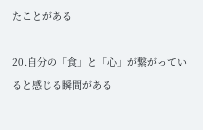たことがある

20.自分の「食」と「心」が繋がっていると感じる瞬間がある